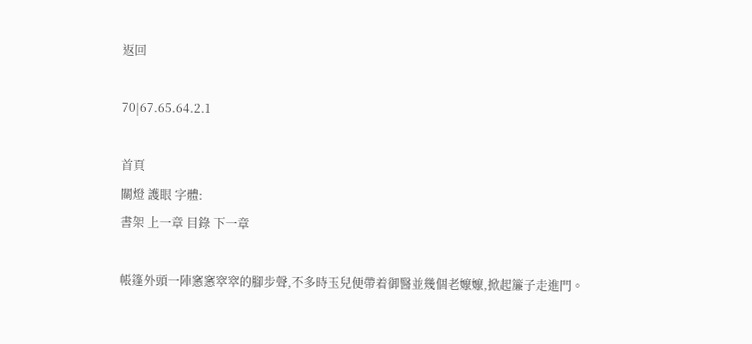返回

70|67.65.64.2.1

首頁
關燈 護眼 字體:
書架 上一章 目錄 下一章

帳篷外頭一陣窸窸窣窣的腳步聲,不多時玉兒便帶着御醫並幾個老嬤嬤,掀起簾子走進門。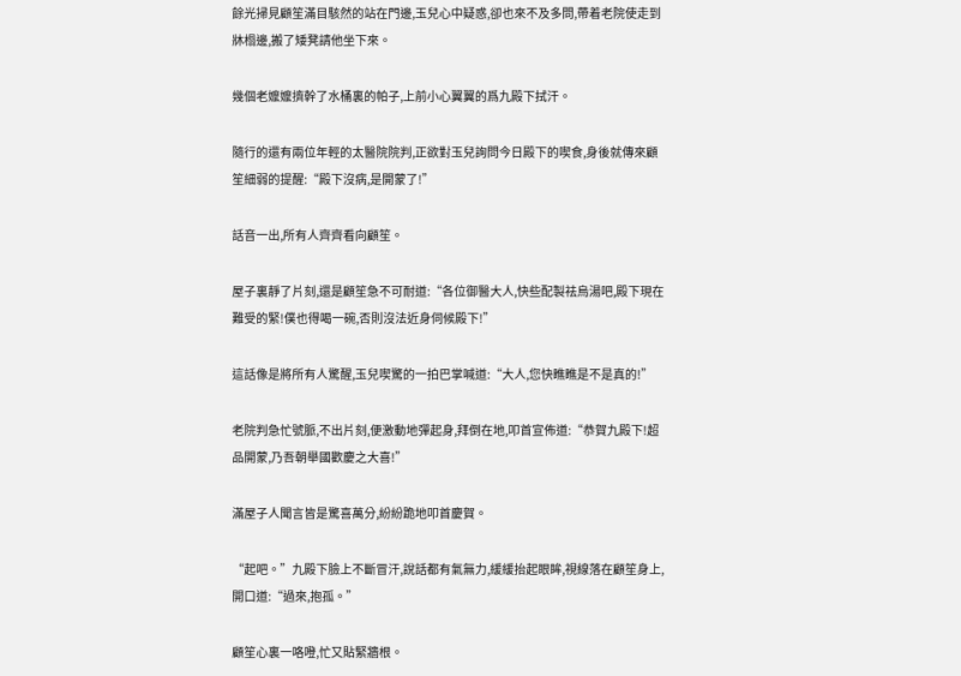餘光掃見顧笙滿目駭然的站在門邊,玉兒心中疑惑,卻也來不及多問,帶着老院使走到牀榻邊,搬了矮凳請他坐下來。

幾個老嬤嬤擠幹了水桶裏的帕子,上前小心翼翼的爲九殿下拭汗。

隨行的還有兩位年輕的太醫院院判,正欲對玉兒詢問今日殿下的喫食,身後就傳來顧笙細弱的提醒:“殿下沒病,是開蒙了!”

話音一出,所有人齊齊看向顧笙。

屋子裏靜了片刻,還是顧笙急不可耐道:“各位御醫大人,快些配製祛烏湯吧,殿下現在難受的緊!僕也得喝一碗,否則沒法近身伺候殿下!”

這話像是將所有人驚醒,玉兒喫驚的一拍巴掌喊道:“大人,您快瞧瞧是不是真的!”

老院判急忙號脈,不出片刻,便激動地彈起身,拜倒在地,叩首宣佈道:“恭賀九殿下!超品開蒙,乃吾朝舉國歡慶之大喜!”

滿屋子人聞言皆是驚喜萬分,紛紛跪地叩首慶賀。

“起吧。”九殿下臉上不斷冒汗,說話都有氣無力,緩緩抬起眼眸,視線落在顧笙身上,開口道:“過來,抱孤。”

顧笙心裏一咯噔,忙又貼緊牆根。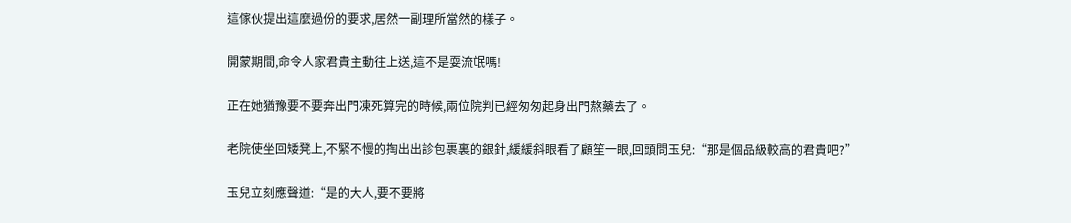這傢伙提出這麼過份的要求,居然一副理所當然的樣子。

開蒙期間,命令人家君貴主動往上送,這不是耍流氓嗎!

正在她猶豫要不要奔出門凍死算完的時候,兩位院判已經匆匆起身出門熬藥去了。

老院使坐回矮凳上,不緊不慢的掏出出診包裹裏的銀針,緩緩斜眼看了顧笙一眼,回頭問玉兒:“那是個品級較高的君貴吧?”

玉兒立刻應聲道:“是的大人,要不要將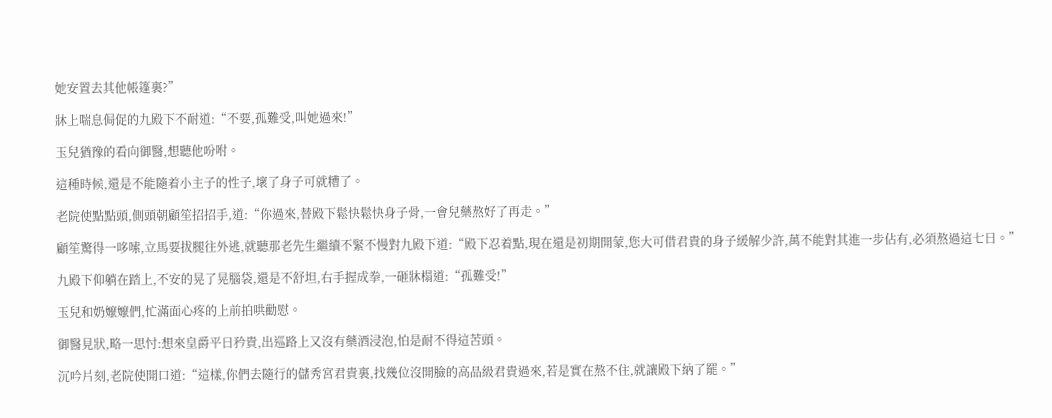她安置去其他帳篷裏?”

牀上喘息侷促的九殿下不耐道:“不要,孤難受,叫她過來!”

玉兒猶豫的看向御醫,想聽他吩咐。

這種時候,還是不能隨着小主子的性子,壞了身子可就糟了。

老院使點點頭,側頭朝顧笙招招手,道:“你過來,替殿下鬆快鬆快身子骨,一會兒藥熬好了再走。”

顧笙驚得一哆嗦,立馬要拔腿往外逃,就聽那老先生繼續不緊不慢對九殿下道:“殿下忍着點,現在還是初期開蒙,您大可借君貴的身子緩解少許,萬不能對其進一步佔有,必須熬過這七日。”

九殿下仰躺在踏上,不安的晃了晃腦袋,還是不舒坦,右手握成拳,一砸牀榻道:“孤難受!”

玉兒和奶嬤嬤們,忙滿面心疼的上前拍哄勸慰。

御醫見狀,略一思忖:想來皇爵平日矜貴,出巡路上又沒有藥酒浸泡,怕是耐不得這苦頭。

沉吟片刻,老院使開口道:“這樣,你們去隨行的儲秀宮君貴裏,找幾位沒開臉的高品級君貴過來,若是實在熬不住,就讓殿下納了罷。”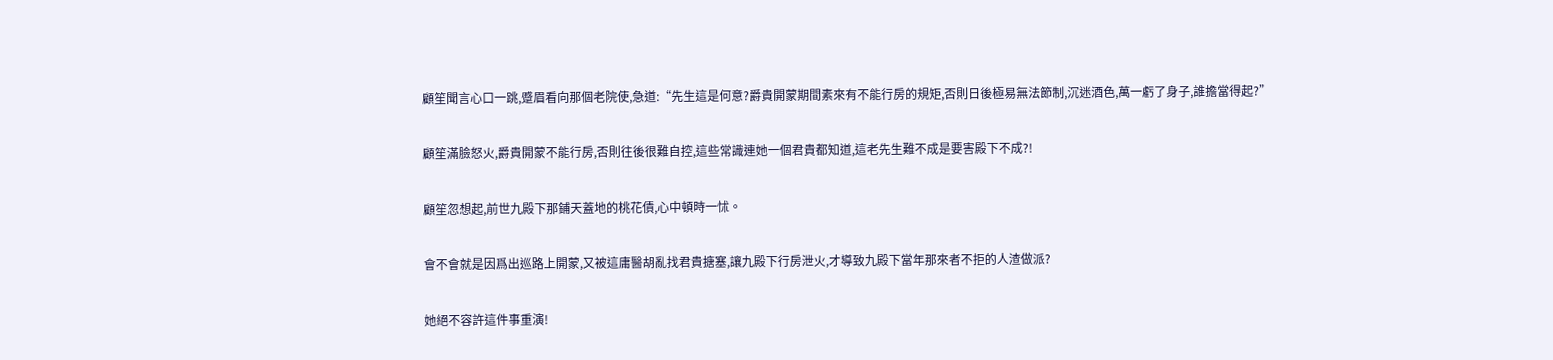顧笙聞言心口一跳,蹙眉看向那個老院使,急道:“先生這是何意?爵貴開蒙期間素來有不能行房的規矩,否則日後極易無法節制,沉迷酒色,萬一虧了身子,誰擔當得起?”

顧笙滿臉怒火,爵貴開蒙不能行房,否則往後很難自控,這些常識連她一個君貴都知道,這老先生難不成是要害殿下不成?!

顧笙忽想起,前世九殿下那鋪天蓋地的桃花債,心中頓時一怵。

會不會就是因爲出巡路上開蒙,又被這庸醫胡亂找君貴搪塞,讓九殿下行房泄火,才導致九殿下當年那來者不拒的人渣做派?

她絕不容許這件事重演!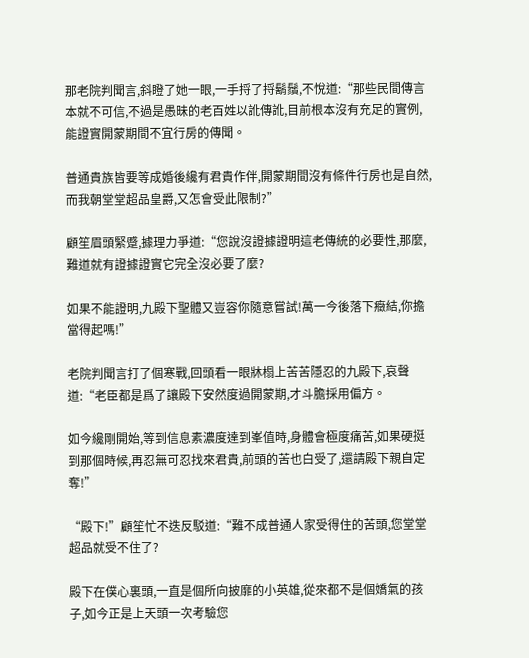那老院判聞言,斜瞪了她一眼,一手捋了捋鬍鬚,不悅道:“那些民間傳言本就不可信,不過是愚昧的老百姓以訛傳訛,目前根本沒有充足的實例,能證實開蒙期間不宜行房的傳聞。

普通貴族皆要等成婚後纔有君貴作伴,開蒙期間沒有條件行房也是自然,而我朝堂堂超品皇爵,又怎會受此限制?”

顧笙眉頭緊蹙,據理力爭道:“您說沒證據證明這老傳統的必要性,那麼,難道就有證據證實它完全沒必要了麼?

如果不能證明,九殿下聖體又豈容你隨意嘗試!萬一今後落下癥結,你擔當得起嗎!”

老院判聞言打了個寒戰,回頭看一眼牀榻上苦苦隱忍的九殿下,哀聲道:“老臣都是爲了讓殿下安然度過開蒙期,才斗膽採用偏方。

如今纔剛開始,等到信息素濃度達到峯值時,身體會極度痛苦,如果硬挺到那個時候,再忍無可忍找來君貴,前頭的苦也白受了,還請殿下親自定奪!”

“殿下!”顧笙忙不迭反駁道:“難不成普通人家受得住的苦頭,您堂堂超品就受不住了?

殿下在僕心裏頭,一直是個所向披靡的小英雄,從來都不是個嬌氣的孩子,如今正是上天頭一次考驗您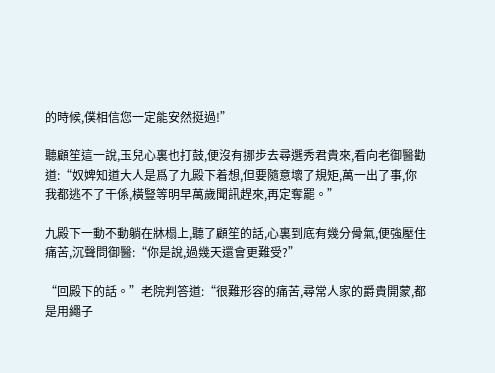的時候,僕相信您一定能安然挺過!”

聽顧笙這一說,玉兒心裏也打鼓,便沒有挪步去尋選秀君貴來,看向老御醫勸道:“奴婢知道大人是爲了九殿下着想,但要隨意壞了規矩,萬一出了事,你我都逃不了干係,橫豎等明早萬歲聞訊趕來,再定奪罷。”

九殿下一動不動躺在牀榻上,聽了顧笙的話,心裏到底有幾分骨氣,便強壓住痛苦,沉聲問御醫:“你是說,過幾天還會更難受?”

“回殿下的話。”老院判答道:“很難形容的痛苦,尋常人家的爵貴開蒙,都是用繩子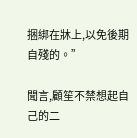捆綁在牀上,以免後期自殘的。”

聞言,顧笙不禁想起自己的二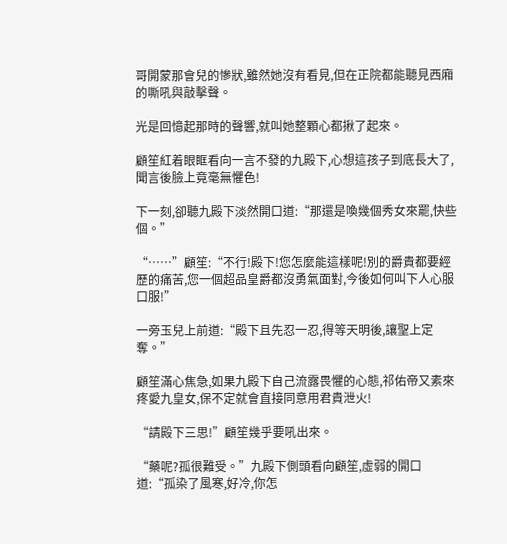哥開蒙那會兒的慘狀,雖然她沒有看見,但在正院都能聽見西廂的嘶吼與敲擊聲。

光是回憶起那時的聲響,就叫她整顆心都揪了起來。

顧笙紅着眼眶看向一言不發的九殿下,心想這孩子到底長大了,聞言後臉上竟毫無懼色!

下一刻,卻聽九殿下淡然開口道:“那還是喚幾個秀女來罷,快些個。”

“……”顧笙:“不行!殿下!您怎麼能這樣呢!別的爵貴都要經歷的痛苦,您一個超品皇爵都沒勇氣面對,今後如何叫下人心服口服!”

一旁玉兒上前道:“殿下且先忍一忍,得等天明後,讓聖上定奪。”

顧笙滿心焦急,如果九殿下自己流露畏懼的心態,祁佑帝又素來疼愛九皇女,保不定就會直接同意用君貴泄火!

“請殿下三思!”顧笙幾乎要吼出來。

“藥呢?孤很難受。”九殿下側頭看向顧笙,虛弱的開口道:“孤染了風寒,好冷,你怎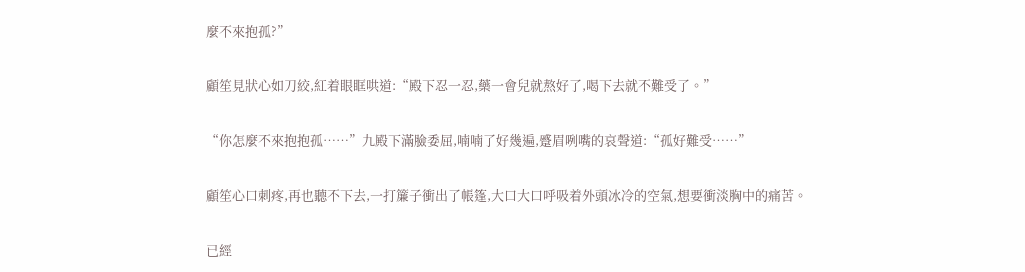麼不來抱孤?”

顧笙見狀心如刀絞,紅着眼眶哄道:“殿下忍一忍,藥一會兒就熬好了,喝下去就不難受了。”

“你怎麼不來抱抱孤……”九殿下滿臉委屈,喃喃了好幾遍,蹙眉咧嘴的哀聲道:“孤好難受……”

顧笙心口刺疼,再也聽不下去,一打簾子衝出了帳篷,大口大口呼吸着外頭冰冷的空氣,想要衝淡胸中的痛苦。

已經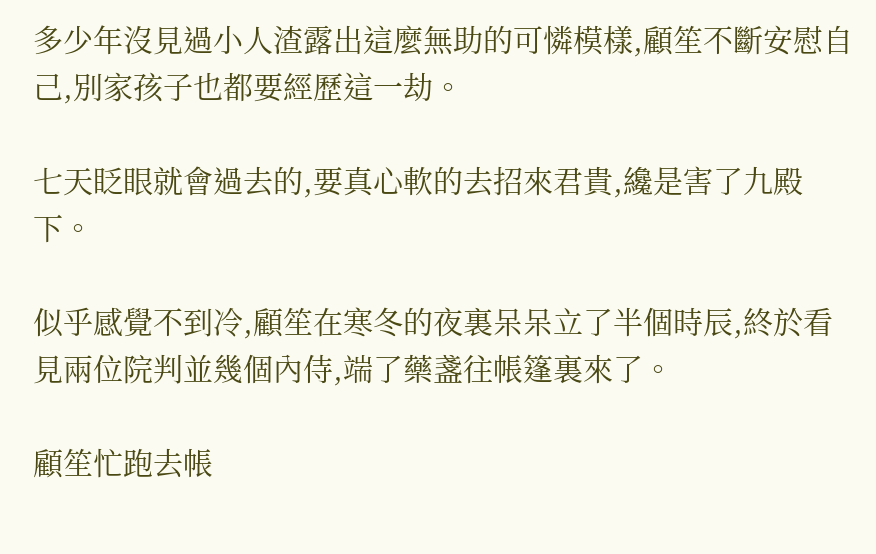多少年沒見過小人渣露出這麼無助的可憐模樣,顧笙不斷安慰自己,別家孩子也都要經歷這一劫。

七天眨眼就會過去的,要真心軟的去招來君貴,纔是害了九殿下。

似乎感覺不到冷,顧笙在寒冬的夜裏呆呆立了半個時辰,終於看見兩位院判並幾個內侍,端了藥盞往帳篷裏來了。

顧笙忙跑去帳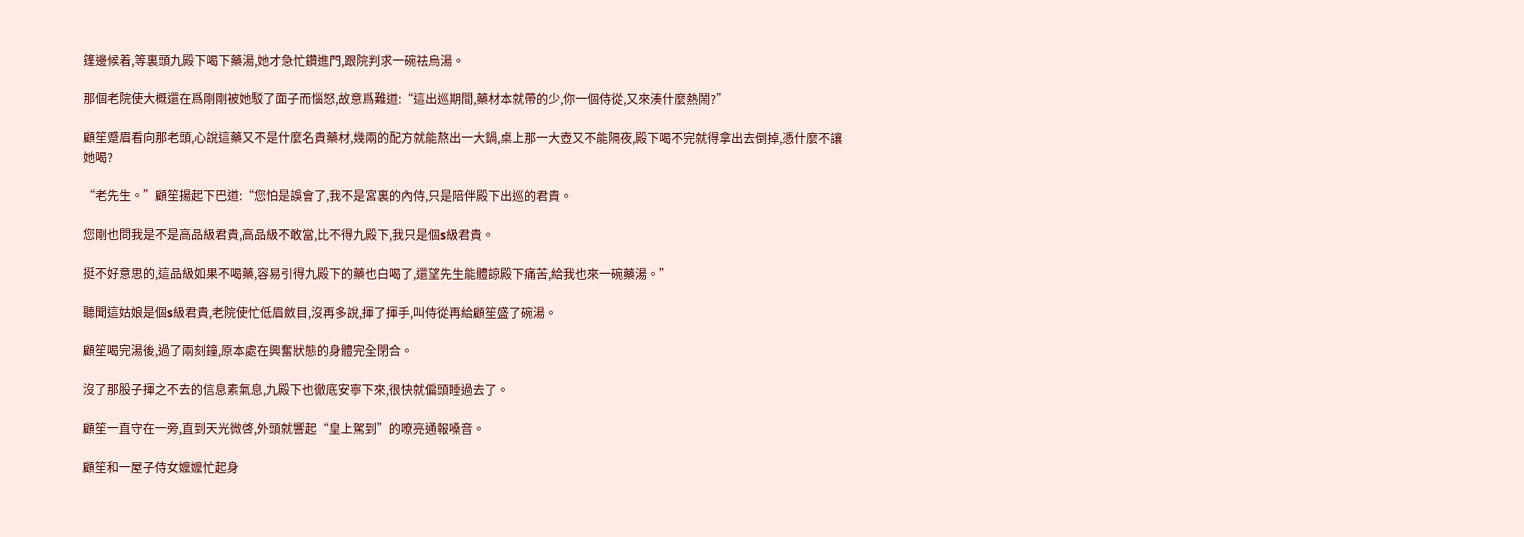篷邊候着,等裏頭九殿下喝下藥湯,她才急忙鑽進門,跟院判求一碗祛烏湯。

那個老院使大概還在爲剛剛被她駁了面子而惱怒,故意爲難道:“這出巡期間,藥材本就帶的少,你一個侍從,又來湊什麼熱鬧?”

顧笙蹙眉看向那老頭,心說這藥又不是什麼名貴藥材,幾兩的配方就能熬出一大鍋,桌上那一大壺又不能隔夜,殿下喝不完就得拿出去倒掉,憑什麼不讓她喝?

“老先生。”顧笙揚起下巴道:“您怕是誤會了,我不是宮裏的內侍,只是陪伴殿下出巡的君貴。

您剛也問我是不是高品級君貴,高品級不敢當,比不得九殿下,我只是個s級君貴。

挺不好意思的,這品級如果不喝藥,容易引得九殿下的藥也白喝了,還望先生能體諒殿下痛苦,給我也來一碗藥湯。”

聽聞這姑娘是個s級君貴,老院使忙低眉斂目,沒再多說,揮了揮手,叫侍從再給顧笙盛了碗湯。

顧笙喝完湯後,過了兩刻鐘,原本處在興奮狀態的身體完全閉合。

沒了那股子揮之不去的信息素氣息,九殿下也徹底安寧下來,很快就偏頭睡過去了。

顧笙一直守在一旁,直到天光微啓,外頭就響起“皇上駕到”的嘹亮通報嗓音。

顧笙和一屋子侍女嬤嬤忙起身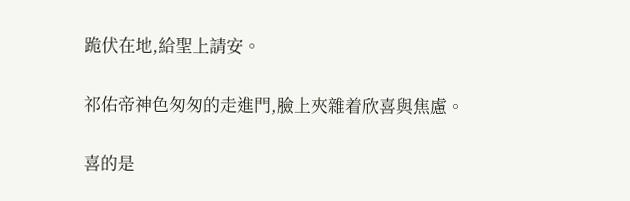跪伏在地,給聖上請安。

祁佑帝神色匆匆的走進門,臉上夾雜着欣喜與焦慮。

喜的是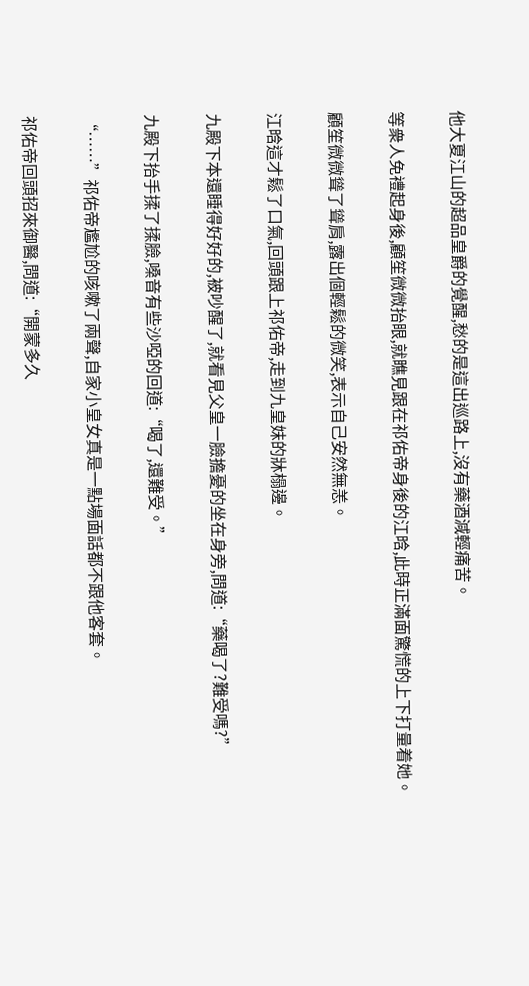他大夏江山的超品皇爵的覺醒,愁的是這出巡路上,沒有藥酒減輕痛苦。

等衆人免禮起身後,顧笙微微抬眼,就瞧見跟在祁佑帝身後的江晗,此時正滿面驚慌的上下打量着她。

顧笙微微聳了聳肩,露出個輕鬆的微笑,表示自己安然無恙。

江晗這才鬆了口氣,回頭跟上祁佑帝,走到九皇妹的牀榻邊。

九殿下本還睡得好好的,被吵醒了,就看見父皇一臉擔憂的坐在身旁,問道:“藥喝了?難受嗎?”

九殿下抬手揉了揉臉,嗓音有些沙啞的回道:“喝了,還難受。”

“……”祁佑帝尷尬的咳嗽了兩聲,自家小皇女真是一點場面話都不跟他客套。

祁佑帝回頭招來御醫,問道:“開蒙多久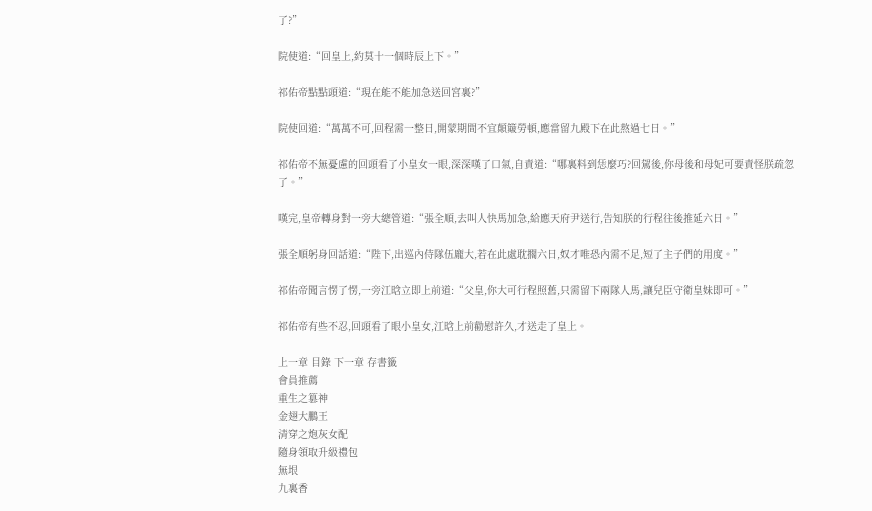了?”

院使道:“回皇上,約莫十一個時辰上下。”

祁佑帝點點頭道:“現在能不能加急送回宮裏?”

院使回道:“萬萬不可,回程需一整日,開蒙期間不宜顛簸勞頓,應當留九殿下在此熬過七日。”

祁佑帝不無憂慮的回頭看了小皇女一眼,深深嘆了口氣,自責道:“哪裏料到恁麼巧?回駕後,你母後和母妃可要責怪朕疏忽了。”

嘆完,皇帝轉身對一旁大總管道:“張全順,去叫人快馬加急,給應天府尹送行,告知朕的行程往後推延六日。”

張全順躬身回話道:“陛下,出巡內侍隊伍龐大,若在此處耽擱六日,奴才唯恐內需不足,短了主子們的用度。”

祁佑帝聞言愣了愣,一旁江晗立即上前道:“父皇,你大可行程照舊,只需留下兩隊人馬,讓兒臣守衛皇妹即可。”

祁佑帝有些不忍,回頭看了眼小皇女,江晗上前勸慰許久,才送走了皇上。

上一章 目錄 下一章 存書籤
會員推薦
重生之篡神
金翅大鵬王
清穿之炮灰女配
隨身領取升級禮包
無垠
九裏香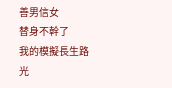善男信女
替身不幹了
我的模擬長生路
光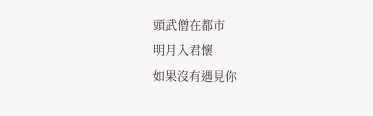頭武僧在都市
明月入君懷
如果沒有遇見你